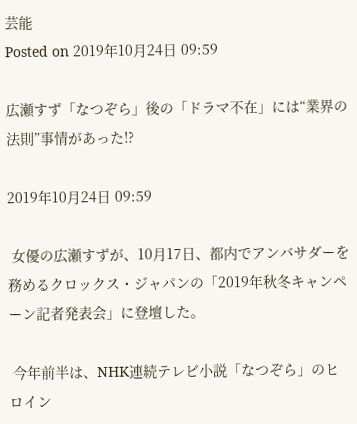芸能
Posted on 2019年10月24日 09:59

広瀬すず「なつぞら」後の「ドラマ不在」には“業界の法則”事情があった!?

2019年10月24日 09:59

 女優の広瀬すずが、10月17日、都内でアンバサダーを務めるクロックス・ジャパンの「2019年秋冬キャンペーン記者発表会」に登壇した。

 今年前半は、NHK連続テレビ小説「なつぞら」のヒロイン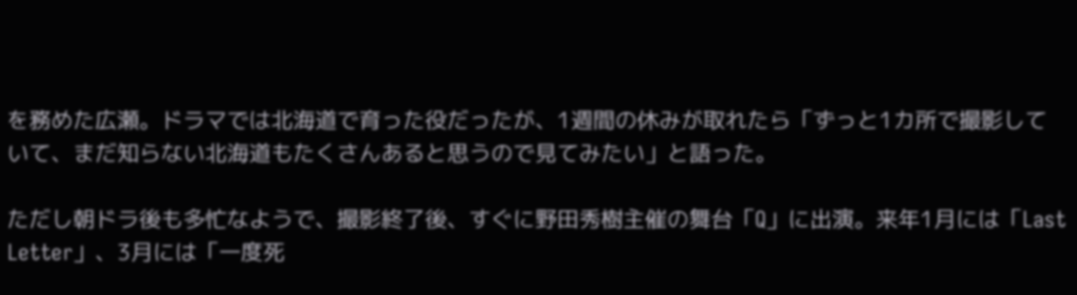を務めた広瀬。ドラマでは北海道で育った役だったが、1週間の休みが取れたら「ずっと1カ所で撮影していて、まだ知らない北海道もたくさんあると思うので見てみたい」と語った。

ただし朝ドラ後も多忙なようで、撮影終了後、すぐに野田秀樹主催の舞台「Q」に出演。来年1月には「Last Letter」、3月には「一度死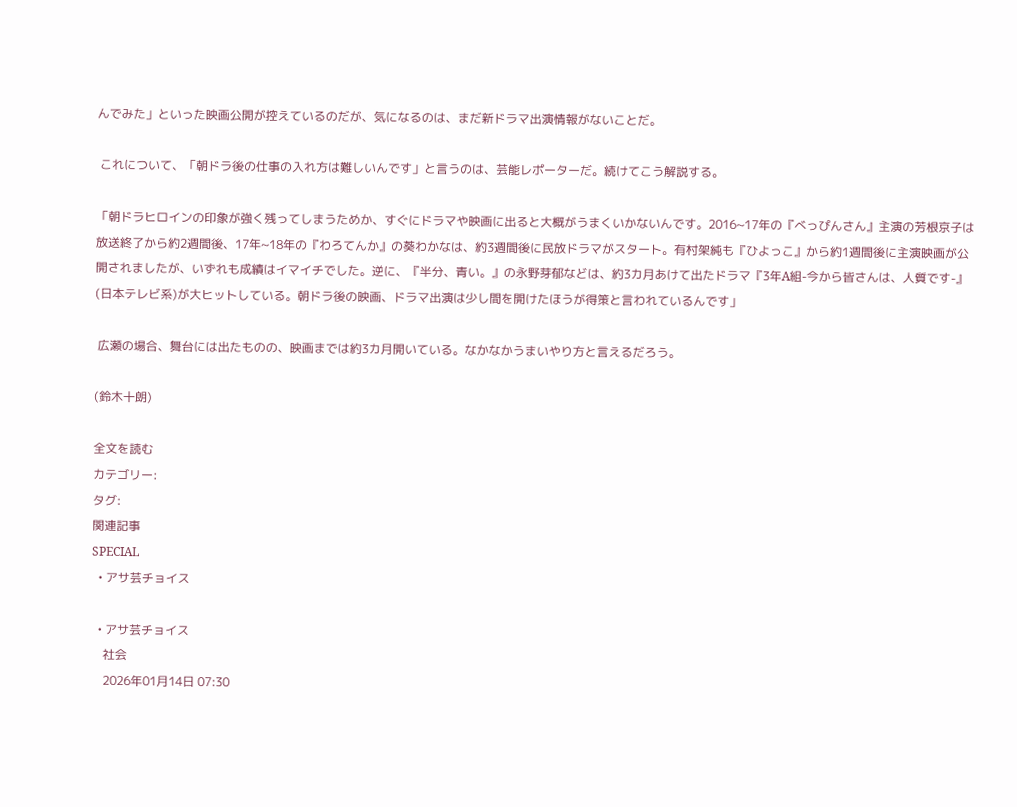んでみた」といった映画公開が控えているのだが、気になるのは、まだ新ドラマ出演情報がないことだ。

 これについて、「朝ドラ後の仕事の入れ方は難しいんです」と言うのは、芸能レポーターだ。続けてこう解説する。

「朝ドラヒロインの印象が強く残ってしまうためか、すぐにドラマや映画に出ると大概がうまくいかないんです。2016~17年の『べっぴんさん』主演の芳根京子は放送終了から約2週間後、17年~18年の『わろてんか』の葵わかなは、約3週間後に民放ドラマがスタート。有村架純も『ひよっこ』から約1週間後に主演映画が公開されましたが、いずれも成績はイマイチでした。逆に、『半分、青い。』の永野芽郁などは、約3カ月あけて出たドラマ『3年A組-今から皆さんは、人質です-』(日本テレビ系)が大ヒットしている。朝ドラ後の映画、ドラマ出演は少し間を開けたほうが得策と言われているんです」

 広瀬の場合、舞台には出たものの、映画までは約3カ月開いている。なかなかうまいやり方と言えるだろう。

(鈴木十朗)

全文を読む
カテゴリー:
タグ:
関連記事
SPECIAL
  • アサ芸チョイス

  • アサ芸チョイス
    社会
    2026年01月14日 07:30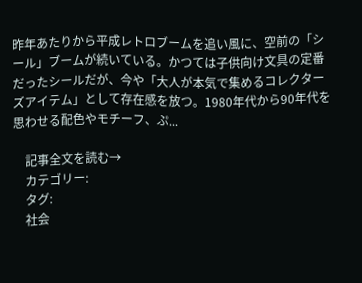昨年あたりから平成レトロブームを追い風に、空前の「シール」ブームが続いている。かつては子供向け文具の定番だったシールだが、今や「大人が本気で集めるコレクターズアイテム」として存在感を放つ。1980年代から90年代を思わせる配色やモチーフ、ぷ...

    記事全文を読む→
    カテゴリー:
    タグ:
    社会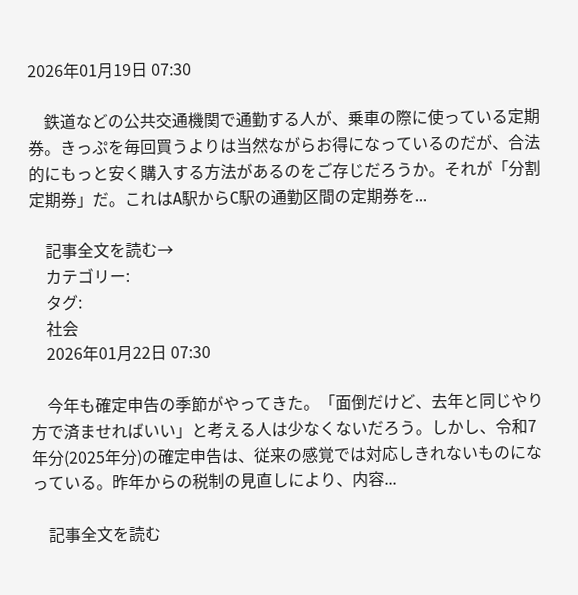2026年01月19日 07:30

    鉄道などの公共交通機関で通勤する人が、乗車の際に使っている定期券。きっぷを毎回買うよりは当然ながらお得になっているのだが、合法的にもっと安く購入する方法があるのをご存じだろうか。それが「分割定期券」だ。これはA駅からC駅の通勤区間の定期券を...

    記事全文を読む→
    カテゴリー:
    タグ:
    社会
    2026年01月22日 07:30

    今年も確定申告の季節がやってきた。「面倒だけど、去年と同じやり方で済ませればいい」と考える人は少なくないだろう。しかし、令和7年分(2025年分)の確定申告は、従来の感覚では対応しきれないものになっている。昨年からの税制の見直しにより、内容...

    記事全文を読む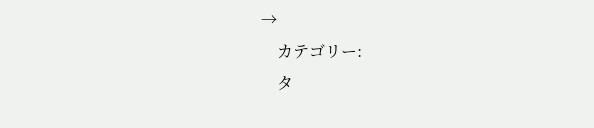→
    カテゴリー:
    タ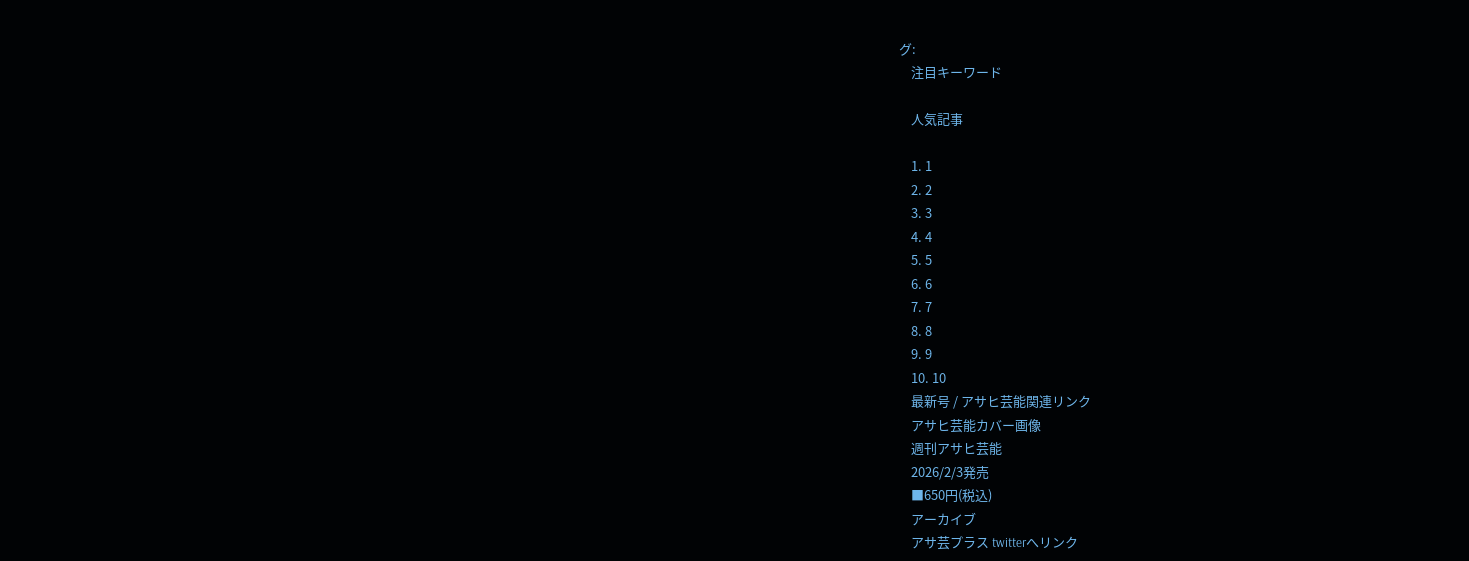グ:
    注目キーワード

    人気記事

    1. 1
    2. 2
    3. 3
    4. 4
    5. 5
    6. 6
    7. 7
    8. 8
    9. 9
    10. 10
    最新号 / アサヒ芸能関連リンク
    アサヒ芸能カバー画像
    週刊アサヒ芸能
    2026/2/3発売
    ■650円(税込)
    アーカイブ
    アサ芸プラス twitterへリンク